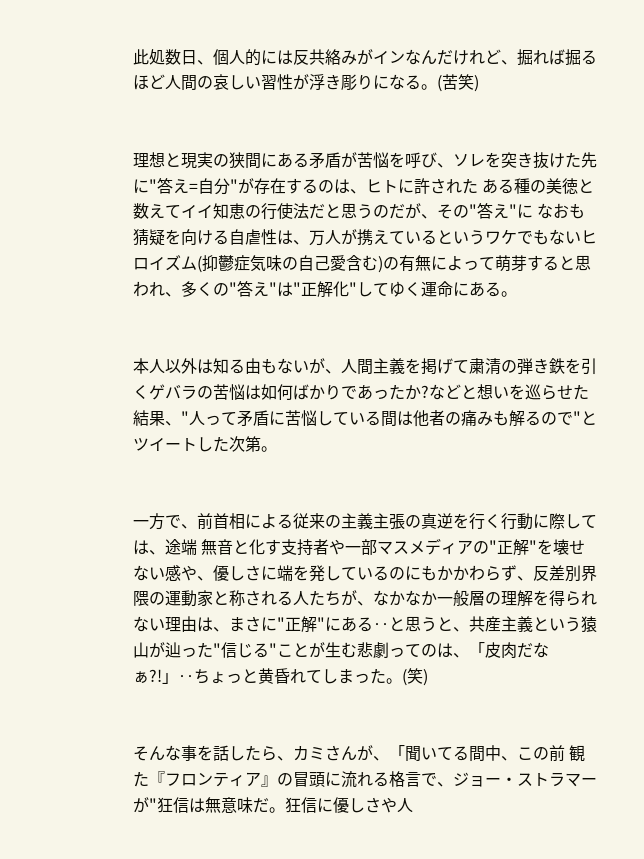此処数日、個人的には反共絡みがインなんだけれど、掘れば掘るほど人間の哀しい習性が浮き彫りになる。(苦笑)


理想と現実の狭間にある矛盾が苦悩を呼び、ソレを突き抜けた先に"答え=自分"が存在するのは、ヒトに許された ある種の美徳と数えてイイ知恵の行使法だと思うのだが、その"答え"に なおも猜疑を向ける自虐性は、万人が携えているというワケでもないヒロイズム(抑鬱症気味の自己愛含む)の有無によって萌芽すると思われ、多くの"答え"は"正解化"してゆく運命にある。


本人以外は知る由もないが、人間主義を掲げて粛清の弾き鉄を引くゲバラの苦悩は如何ばかりであったか?などと想いを巡らせた結果、"人って矛盾に苦悩している間は他者の痛みも解るので"とツイートした次第。


一方で、前首相による従来の主義主張の真逆を行く行動に際しては、途端 無音と化す支持者や一部マスメディアの"正解"を壊せない感や、優しさに端を発しているのにもかかわらず、反差別界隈の運動家と称される人たちが、なかなか一般層の理解を得られない理由は、まさに"正解"にある‥と思うと、共産主義という猿山が辿った"信じる"ことが生む悲劇ってのは、「皮肉だなぁ?!」‥ちょっと黄昏れてしまった。(笑)


そんな事を話したら、カミさんが、「聞いてる間中、この前 観た『フロンティア』の冒頭に流れる格言で、ジョー・ストラマーが"狂信は無意味だ。狂信に優しさや人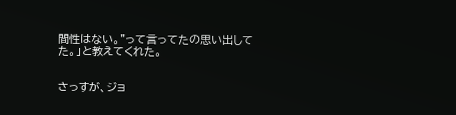間性はない。"って言ってたの思い出してた。」と教えてくれた。


さっすが、ジョ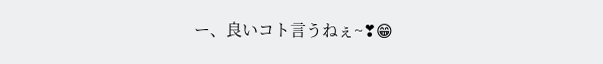ー、良いコト言うねぇ~❣😁